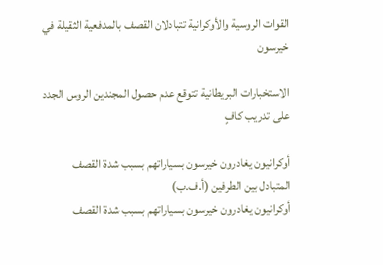القوات الروسية والأوكرانية تتبادلان القصف بالمدفعية الثقيلة في خيرسون

الاستخبارات البريطانية تتوقع عدم حصول المجندين الروس الجدد على تدريب كافٍ

أوكرانيون يغادرون خيرسون بسياراتهم بسبب شدة القصف المتبادل بين الطرفين (أ.ف.ب)
أوكرانيون يغادرون خيرسون بسياراتهم بسبب شدة القصف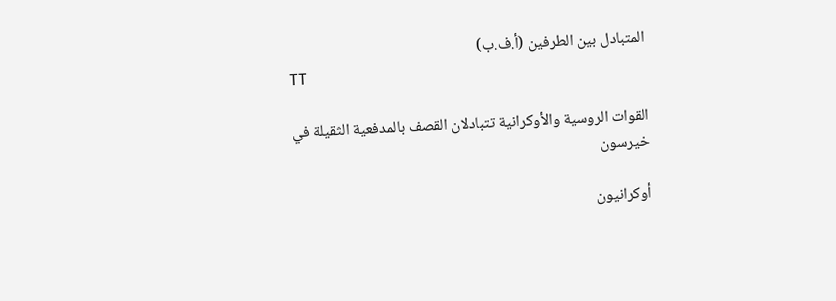المتبادل بين الطرفين (أ.ف.ب)
TT

القوات الروسية والأوكرانية تتبادلان القصف بالمدفعية الثقيلة في خيرسون

أوكرانيون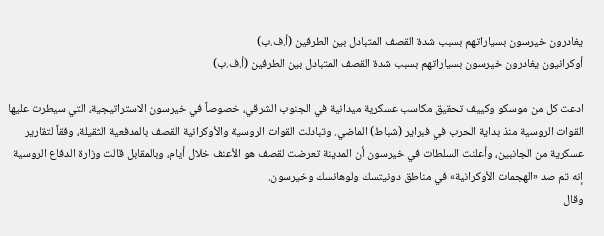يغادرون خيرسون بسياراتهم بسبب شدة القصف المتبادل بين الطرفين (أ.ف.ب)
أوكرانيون يغادرون خيرسون بسياراتهم بسبب شدة القصف المتبادل بين الطرفين (أ.ف.ب)

ادعت كل من موسكو وكييف تحقيق مكاسب عسكرية ميدانية في الجنوب الشرقي، خصوصاً في خيرسون الاستراتيجية، التي سيطرت عليها القوات الروسية منذ بداية الحرب في فبراير (شباط) الماضي. وتبادلت القوات الروسية والأوكرانية القصف بالمدفعية الثقيلة، وفقاً لتقارير عسكرية من الجانبين، وأعلنت السلطات في خيرسون أن المدينة تعرضت لقصف هو الأعنف خلال أيام، وبالمقابل قالت وزارة الدفاع الروسية إنه تم صد «الهجمات الأوكرانية» في مناطق دونيتسك ولوهانسك وخيرسون.
وقال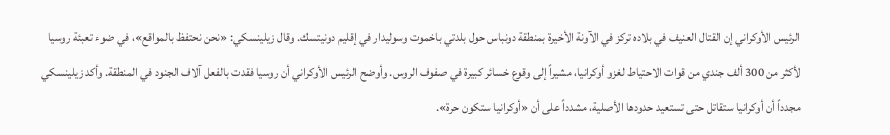الرئيس الأوكراني إن القتال العنيف في بلاده تركز في الآونة الأخيرة بمنطقة دونباس حول بلدتي باخموت وسوليدار في إقليم دونيتسك. وقال زيلينسكي: «نحن نحتفظ بالمواقع»، في ضوء تعبئة روسيا لأكثر من 300 ألف جندي من قوات الاحتياط لغزو أوكرانيا، مشيراً إلى وقوع خسائر كبيرة في صفوف الروس. وأوضح الرئيس الأوكراني أن روسيا فقدت بالفعل آلاف الجنود في المنطقة. وأكد زيلينسكي مجدداً أن أوكرانيا ستقاتل حتى تستعيد حدودها الأصلية، مشدداً على أن «أوكرانيا ستكون حرة».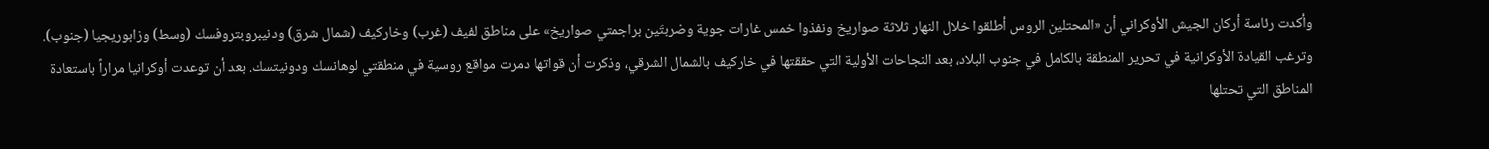وأكدت رئاسة أركان الجيش الأوكراني أن «المحتلين الروس أطلقوا خلال النهار ثلاثة صواريخ ونفذوا خمس غارات جوية وضربتَين براجمتي صواريخ» على مناطق لفيف (غرب) وخاركيف (شمال شرق) ودنيبروبتروفسك (وسط) وزابوريجيا (جنوب).
وترغب القيادة الأوكرانية في تحرير المنطقة بالكامل في جنوب البلاد، بعد النجاحات الأولية التي حققتها في خاركيف بالشمال الشرقي، وذكرت أن قواتها دمرت مواقع روسية في منطقتي لوهانسك ودونيتسك. بعد أن توعدت أوكرانيا مراراً باستعادة المناطق التي تحتلها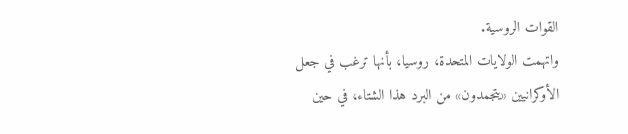القوات الروسية.
واتهمت الولايات المتحدة، روسيا، بأنها ترغب في جعل الأوكرانيين «يتجمدون» من البرد هذا الشتاء، في حين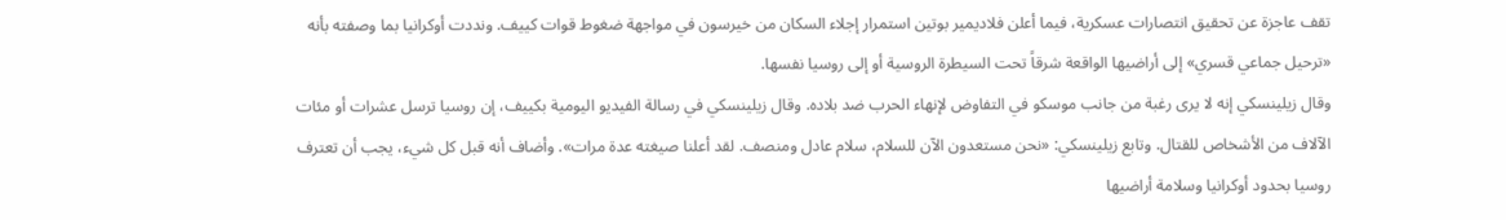تقف عاجزة عن تحقيق انتصارات عسكرية، فيما أعلن فلاديمير بوتين استمرار إجلاء السكان من خيرسون في مواجهة ضغوط قوات كييف. ونددت أوكرانيا بما وصفته بأنه «ترحيل جماعي قسري» إلى أراضيها الواقعة شرقاً تحت السيطرة الروسية أو إلى روسيا نفسها.
وقال زيلينسكي إنه لا يرى رغبة من جانب موسكو في التفاوض لإنهاء الحرب ضد بلاده. وقال زيلينسكي في رسالة الفيديو اليومية بكييف، إن روسيا ترسل عشرات أو مئات الآلاف من الأشخاص للقتال. وتابع زيلينسكي: «نحن مستعدون الآن للسلام، سلام عادل ومنصف. لقد أعلنا صيغته عدة مرات». وأضاف أنه قبل كل شيء، يجب أن تعترف روسيا بحدود أوكرانيا وسلامة أراضيها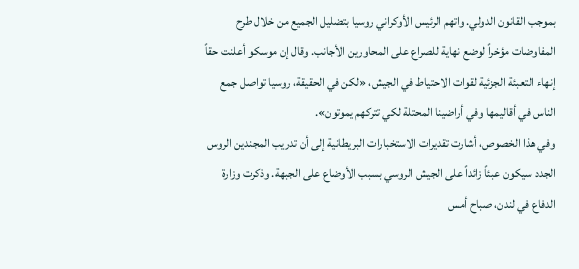بموجب القانون الدولي. واتهم الرئيس الأوكراني روسيا بتضليل الجميع من خلال طرح المفاوضات مؤخراً لوضع نهاية للصراع على المحاورين الأجانب. وقال إن موسكو أعلنت حقاً إنهاء التعبئة الجزئية لقوات الاحتياط في الجيش، «لكن في الحقيقة، روسيا تواصل جمع الناس في أقاليمها وفي أراضينا المحتلة لكي تتركهم يموتون».
وفي هذا الخصوص، أشارت تقديرات الاستخبارات البريطانية إلى أن تدريب المجندين الروس الجدد سيكون عبئاً زائداً على الجيش الروسي بسبب الأوضاع على الجبهة. وذكرت وزارة الدفاع في لندن، صباح أمس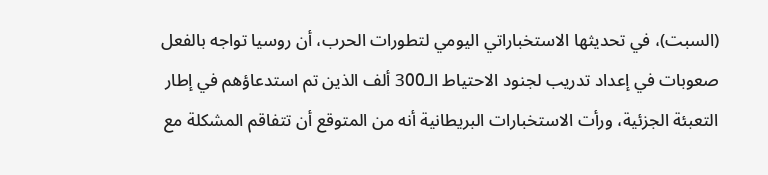(السبت)، في تحديثها الاستخباراتي اليومي لتطورات الحرب، أن روسيا تواجه بالفعل صعوبات في إعداد تدريب لجنود الاحتياط الـ300 ألف الذين تم استدعاؤهم في إطار التعبئة الجزئية، ورأت الاستخبارات البريطانية أنه من المتوقع أن تتفاقم المشكلة مع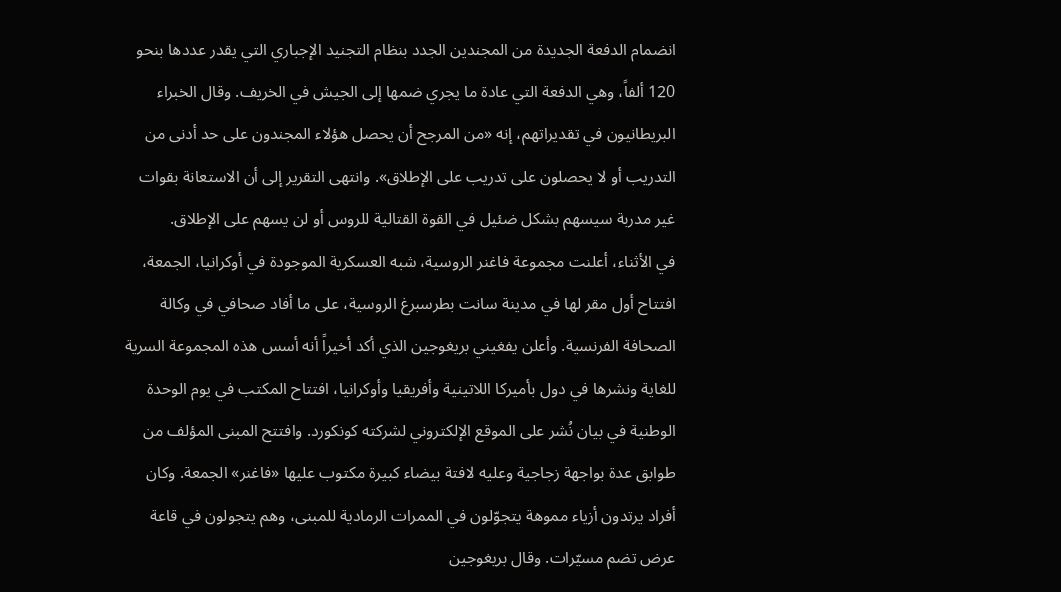انضمام الدفعة الجديدة من المجندين الجدد بنظام التجنيد الإجباري التي يقدر عددها بنحو 120 ألفاً، وهي الدفعة التي عادة ما يجري ضمها إلى الجيش في الخريف. وقال الخبراء البريطانيون في تقديراتهم، إنه «من المرجح أن يحصل هؤلاء المجندون على حد أدنى من التدريب أو لا يحصلون على تدريب على الإطلاق». وانتهى التقرير إلى أن الاستعانة بقوات غير مدربة سيسهم بشكل ضئيل في القوة القتالية للروس أو لن يسهم على الإطلاق.
في الأثناء، أعلنت مجموعة فاغنر الروسية، شبه العسكرية الموجودة في أوكرانيا، الجمعة، افتتاح أول مقر لها في مدينة سانت بطرسبرغ الروسية، على ما أفاد صحافي في وكالة الصحافة الفرنسية. وأعلن يفغيني بريغوجين الذي أكد أخيراً أنه أسس هذه المجموعة السرية للغاية ونشرها في دول بأميركا اللاتينية وأفريقيا وأوكرانيا، افتتاح المكتب في يوم الوحدة الوطنية في بيان نُشر على الموقع الإلكتروني لشركته كونكورد. وافتتح المبنى المؤلف من طوابق عدة بواجهة زجاجية وعليه لافتة بيضاء كبيرة مكتوب عليها «فاغنر» الجمعة. وكان أفراد يرتدون أزياء مموهة يتجوّلون في الممرات الرمادية للمبنى، وهم يتجولون في قاعة عرض تضم مسيّرات. وقال بريغوجين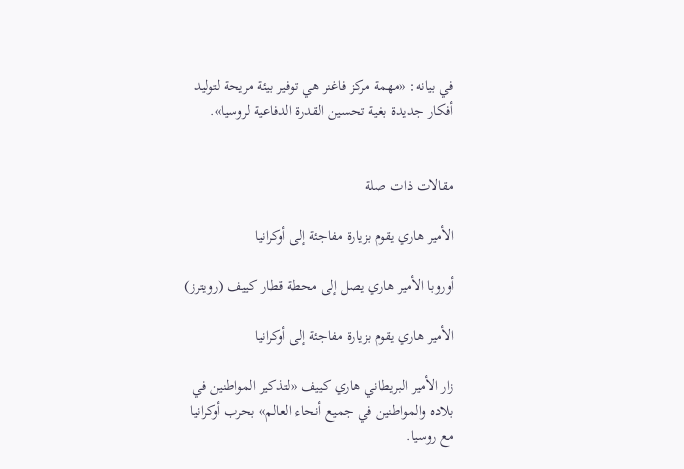في بيانه: «مهمة مركز فاغنر هي توفير بيئة مريحة لتوليد أفكار جديدة بغية تحسين القدرة الدفاعية لروسيا».


مقالات ذات صلة

الأمير هاري يقوم بزيارة مفاجئة إلى أوكرانيا

أوروبا الأمير هاري يصل إلى محطة قطار كييف (رويترز)

الأمير هاري يقوم بزيارة مفاجئة إلى أوكرانيا

زار الأمير البريطاني هاري كييف «لتذكير المواطنين في بلاده والمواطنين في جميع أنحاء العالم» بحرب أوكرانيا مع روسيا.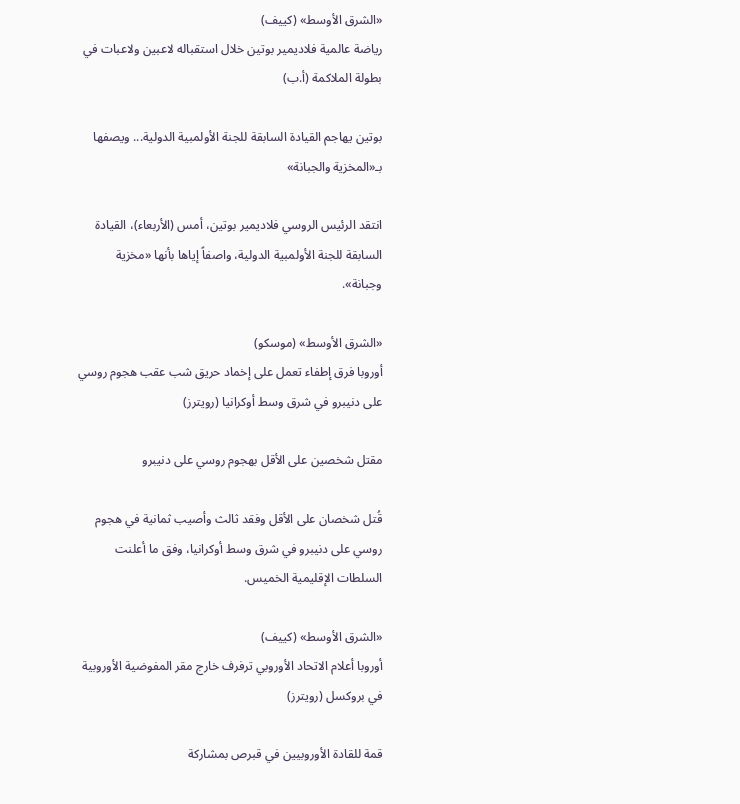«الشرق الأوسط» (كييف)
رياضة عالمية فلاديمير بوتين خلال استقباله لاعبين ولاعبات في بطولة الملاكمة (أ.ب)

بوتين يهاجم القيادة السابقة للجنة الأولمبية الدولية... ويصفها بـ«المخزية والجبانة»

انتقد الرئيس الروسي فلاديمير بوتين، أمس (الأربعاء)، القيادة السابقة للجنة الأولمبية الدولية، واصفاً إياها بأنها «مخزية وجبانة».

«الشرق الأوسط» (موسكو)
أوروبا فرق إطفاء تعمل على إخماد حريق شب عقب هجوم روسي على دنيبرو في شرق وسط أوكرانيا (رويترز)

مقتل شخصين على الأقل بهجوم روسي على دنيبرو

قُتل شخصان على الأقل وفقد ثالث وأصيب ثمانية في هجوم روسي على دنيبرو في شرق وسط أوكرانيا، وفق ما أعلنت السلطات الإقليمية الخميس.

«الشرق الأوسط» (كييف)
أوروبا أعلام الاتحاد الأوروبي ترفرف خارج مقر المفوضية الأوروبية في بروكسل (رويترز)

قمة للقادة الأوروبيين في قبرص بمشاركة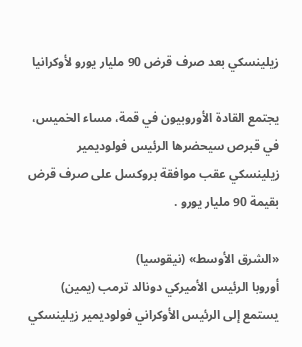زيلينسكي بعد صرف قرض 90 مليار يورو لأوكرانيا

يجتمع القادة الأوروبيون في قمة، مساء الخميس، في قبرص سيحضرها الرئيس فولوديمير زيلينسكي عقب موافقة بروكسل على صرف قرض بقيمة 90 مليار يورو .

«الشرق الأوسط» (نيقوسيا)
أوروبا الرئيس الأميركي دونالد ترمب (يمين) يستمع إلى الرئيس الأوكراني فولوديمير زيلينسكي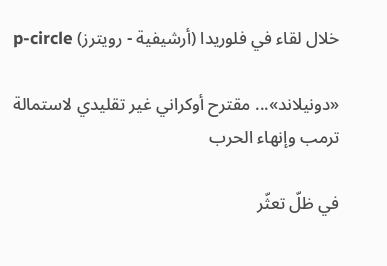خلال لقاء في فلوريدا (أرشيفية - رويترز) p-circle

«دونيلاند»... مقترح أوكراني غير تقليدي لاستمالة ترمب وإنهاء الحرب

في ظلّ تعثّر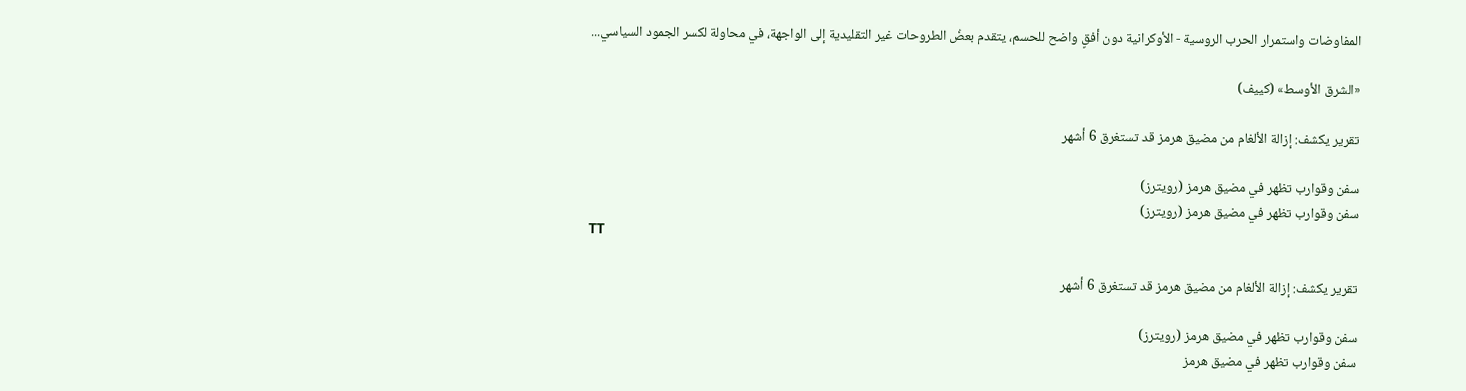المفاوضات واستمرار الحرب الروسية - الأوكرانية دون أفقٍ واضح للحسم، يتقدم بعضُ الطروحات غير التقليدية إلى الواجهة، في محاولة لكسر الجمود السياسي...

«الشرق الأوسط» (كييف)

تقرير يكشف: إزالة الألغام من مضيق هرمز قد تستغرق 6 أشهر

سفن وقوارب تظهر في مضيق هرمز (رويترز)
سفن وقوارب تظهر في مضيق هرمز (رويترز)
TT

تقرير يكشف: إزالة الألغام من مضيق هرمز قد تستغرق 6 أشهر

سفن وقوارب تظهر في مضيق هرمز (رويترز)
سفن وقوارب تظهر في مضيق هرمز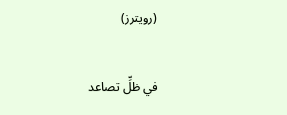(رويترز)

في ظلِّ تصاعد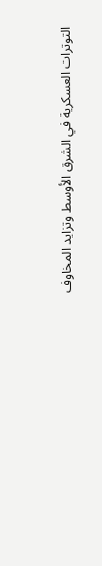التوترات العسكرية في الشرق الأوسط وتزايد المخاوف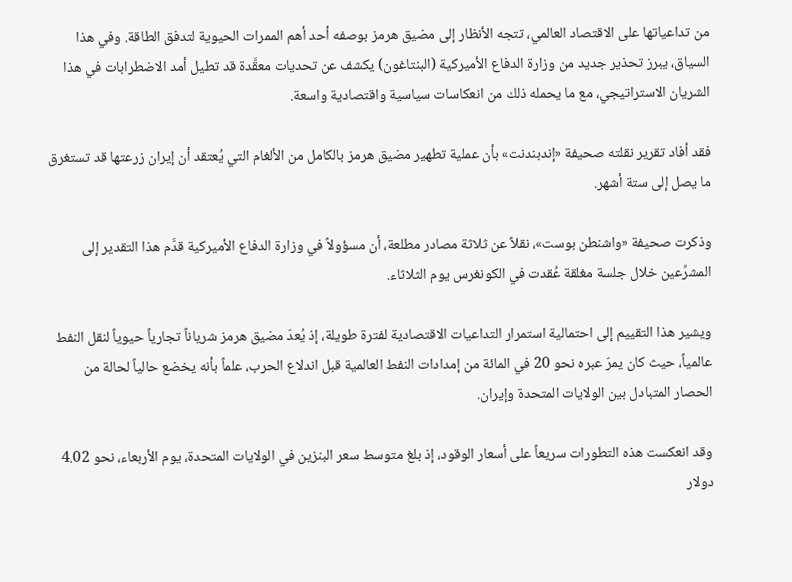من تداعياتها على الاقتصاد العالمي، تتجه الأنظار إلى مضيق هرمز بوصفه أحد أهم الممرات الحيوية لتدفق الطاقة. وفي هذا السياق، يبرز تحذير جديد من وزارة الدفاع الأميركية (البنتاغون) يكشف عن تحديات معقَّدة قد تطيل أمد الاضطرابات في هذا الشريان الاستراتيجي، مع ما يحمله ذلك من انعكاسات سياسية واقتصادية واسعة.

فقد أفاد تقرير نقلته صحيفة «إندبندنت» بأن عملية تطهير مضيق هرمز بالكامل من الألغام التي يُعتقد أن إيران زرعتها قد تستغرق ما يصل إلى ستة أشهر.

وذكرت صحيفة «واشنطن بوست»، نقلاً عن ثلاثة مصادر مطلعة، أن مسؤولاً في وزارة الدفاع الأميركية قدَّم هذا التقدير إلى المشرِّعين خلال جلسة مغلقة عُقدت في الكونغرس يوم الثلاثاء.

ويشير هذا التقييم إلى احتمالية استمرار التداعيات الاقتصادية لفترة طويلة، إذ يُعدّ مضيق هرمز شرياناً تجارياً حيوياً لنقل النفط عالمياً، حيث كان يمرّ عبره نحو 20 في المائة من إمدادات النفط العالمية قبل اندلاع الحرب، علماً بأنه يخضع حالياً لحالة من الحصار المتبادل بين الولايات المتحدة وإيران.

وقد انعكست هذه التطورات سريعاً على أسعار الوقود، إذ بلغ متوسط سعر البنزين في الولايات المتحدة، يوم الأربعاء، نحو 4.02 دولار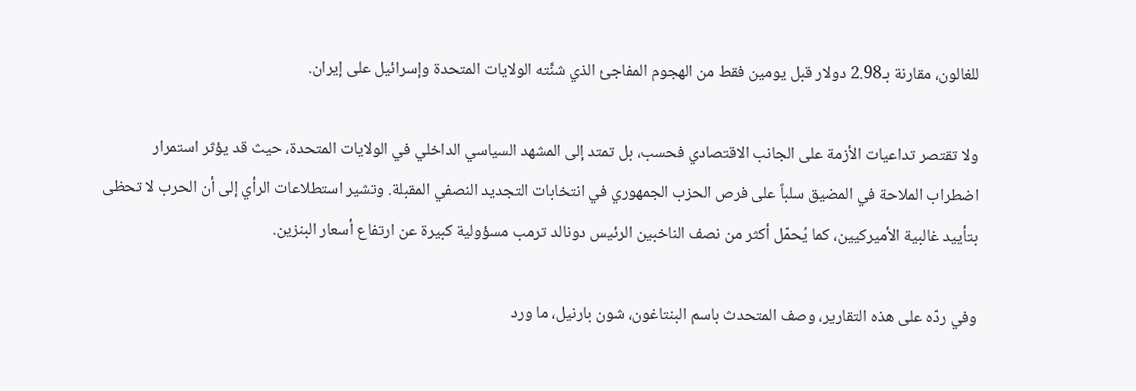للغالون، مقارنة بـ2.98 دولار قبل يومين فقط من الهجوم المفاجئ الذي شنَّته الولايات المتحدة وإسرائيل على إيران.

ولا تقتصر تداعيات الأزمة على الجانب الاقتصادي فحسب، بل تمتد إلى المشهد السياسي الداخلي في الولايات المتحدة، حيث قد يؤثر استمرار اضطراب الملاحة في المضيق سلباً على فرص الحزب الجمهوري في انتخابات التجديد النصفي المقبلة. وتشير استطلاعات الرأي إلى أن الحرب لا تحظى بتأييد غالبية الأميركيين، كما يُحمّل أكثر من نصف الناخبين الرئيس دونالد ترمب مسؤولية كبيرة عن ارتفاع أسعار البنزين.

وفي ردّه على هذه التقارير، وصف المتحدث باسم البنتاغون، شون بارنيل، ما ورد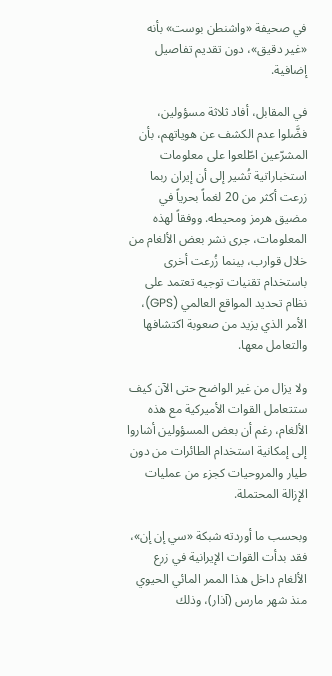في صحيفة «واشنطن بوست» بأنه «غير دقيق»، دون تقديم تفاصيل إضافية.

في المقابل، أفاد ثلاثة مسؤولين، فضَّلوا عدم الكشف عن هوياتهم، بأن المشرّعين اطّلعوا على معلومات استخباراتية تُشير إلى أن إيران ربما زرعت أكثر من 20 لغماً بحرياً في مضيق هرمز ومحيطه. ووفقاً لهذه المعلومات، جرى نشر بعض الألغام من خلال قوارب، بينما زُرعت أخرى باستخدام تقنيات توجيه تعتمد على نظام تحديد المواقع العالمي (GPS)، الأمر الذي يزيد من صعوبة اكتشافها والتعامل معها.

ولا يزال من غير الواضح حتى الآن كيف ستتعامل القوات الأميركية مع هذه الألغام، رغم أن بعض المسؤولين أشاروا إلى إمكانية استخدام الطائرات من دون طيار والمروحيات كجزء من عمليات الإزالة المحتملة.

وبحسب ما أوردته شبكة «سي إن إن»، فقد بدأت القوات الإيرانية في زرع الألغام داخل هذا الممر المائي الحيوي منذ شهر مارس (آذار)، وذلك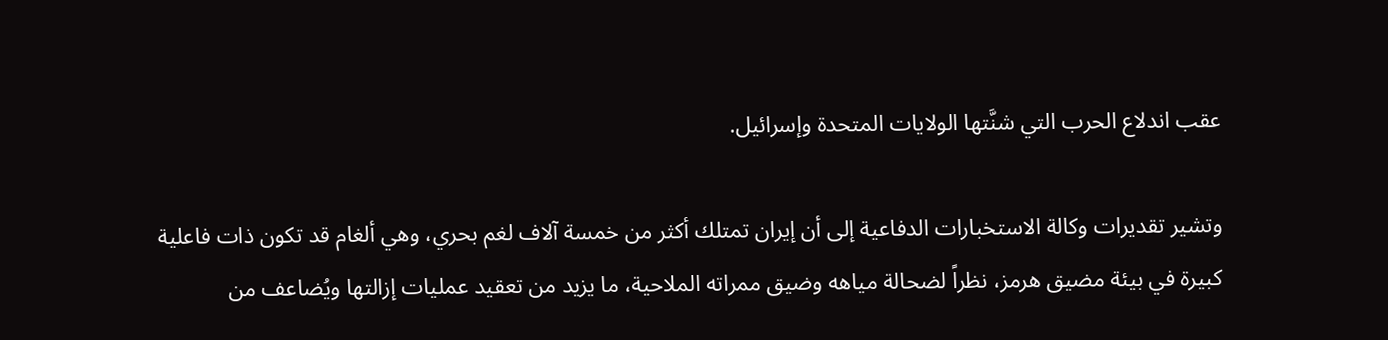عقب اندلاع الحرب التي شنَّتها الولايات المتحدة وإسرائيل.

وتشير تقديرات وكالة الاستخبارات الدفاعية إلى أن إيران تمتلك أكثر من خمسة آلاف لغم بحري، وهي ألغام قد تكون ذات فاعلية كبيرة في بيئة مضيق هرمز، نظراً لضحالة مياهه وضيق ممراته الملاحية، ما يزيد من تعقيد عمليات إزالتها ويُضاعف من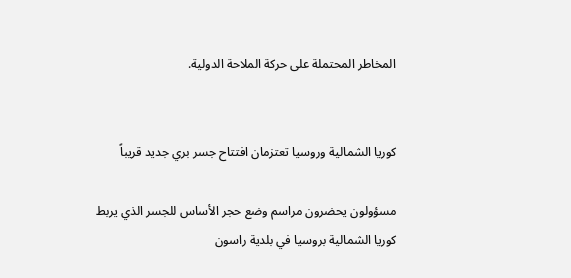المخاطر المحتملة على حركة الملاحة الدولية.


كوريا الشمالية وروسيا تعتزمان افتتاح جسر بري جديد قريباً

مسؤولون يحضرون مراسم وضع حجر الأساس للجسر الذي يربط كوريا الشمالية بروسيا في بلدية راسون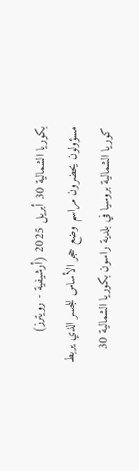بكوريا الشمالية 30 أبريل 2025 (أرشيفية - رويترز)
مسؤولون يحضرون مراسم وضع حجر الأساس للجسر الذي يربط كوريا الشمالية بروسيا في بلدية راسون بكوريا الشمالية 30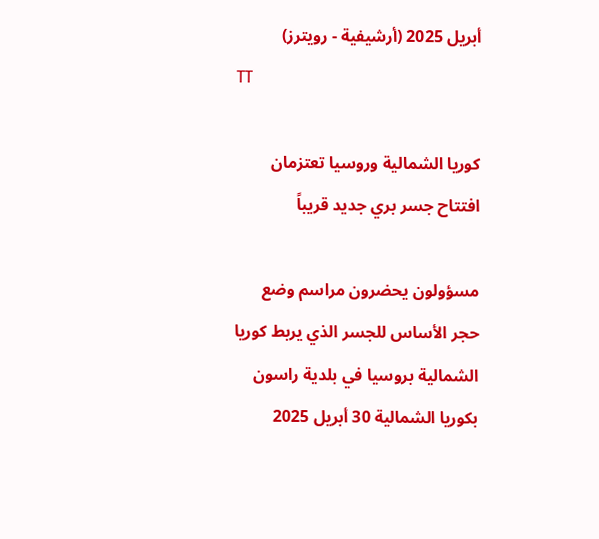أبريل 2025 (أرشيفية - رويترز)
TT

كوريا الشمالية وروسيا تعتزمان افتتاح جسر بري جديد قريباً

مسؤولون يحضرون مراسم وضع حجر الأساس للجسر الذي يربط كوريا الشمالية بروسيا في بلدية راسون بكوريا الشمالية 30 أبريل 2025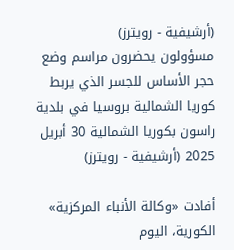(أرشيفية - رويترز)
مسؤولون يحضرون مراسم وضع حجر الأساس للجسر الذي يربط كوريا الشمالية بروسيا في بلدية راسون بكوريا الشمالية 30 أبريل 2025 (أرشيفية - رويترز)

أفادت «وكالة الأنباء المركزية» الكورية، اليوم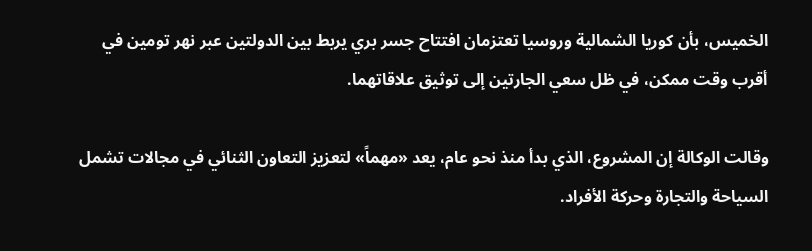الخميس، بأن كوريا الشمالية وروسيا تعتزمان افتتاح جسر بري يربط بين الدولتين عبر نهر تومين في أقرب وقت ممكن، في ظل ‌سعي الجارتين ‌إلى توثيق ‌علاقاتهما.

وقالت الوكالة إن المشروع، الذي بدأ منذ نحو عام، يعد «مهماً» لتعزيز التعاون الثنائي في مجالات تشمل السياحة والتجارة وحركة الأفراد.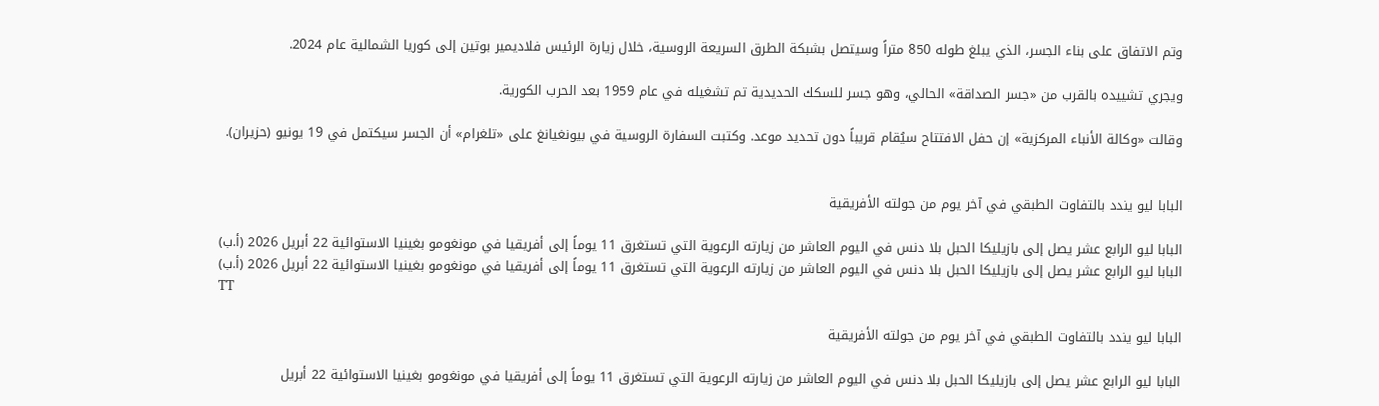وتم الاتفاق على بناء الجسر، ‌الذي ‌يبلغ طوله 850 متراً ‌وسيتصل بشبكة الطرق السريعة ‌الروسية، خلال زيارة الرئيس فلاديمير بوتين إلى كوريا الشمالية عام 2024.

ويجري تشييده ‌بالقرب من «جسر الصداقة» الحالي، وهو جسر للسكك الحديدية تم تشغيله في عام 1959 بعد الحرب الكورية.

وقالت «وكالة الأنباء المركزية» إن حفل الافتتاح سيُقام قريباً دون تحديد موعد. وكتبت السفارة الروسية في بيونغيانغ على «تلغرام» أن الجسر سيكتمل في 19 يونيو (حزيران).


البابا ليو يندد بالتفاوت الطبقي في آخر يوم من جولته الأفريقية

البابا ليو الرابع عشر يصل إلى بازيليكا الحبل بلا دنس في اليوم العاشر من زيارته الرعوية التي تستغرق 11 يوماً إلى أفريقيا في مونغومو بغينيا الاستوائية 22 أبريل 2026 (أ.ب)
البابا ليو الرابع عشر يصل إلى بازيليكا الحبل بلا دنس في اليوم العاشر من زيارته الرعوية التي تستغرق 11 يوماً إلى أفريقيا في مونغومو بغينيا الاستوائية 22 أبريل 2026 (أ.ب)
TT

البابا ليو يندد بالتفاوت الطبقي في آخر يوم من جولته الأفريقية

البابا ليو الرابع عشر يصل إلى بازيليكا الحبل بلا دنس في اليوم العاشر من زيارته الرعوية التي تستغرق 11 يوماً إلى أفريقيا في مونغومو بغينيا الاستوائية 22 أبريل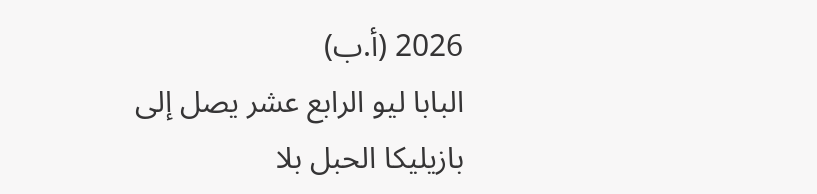2026 (أ.ب)
البابا ليو الرابع عشر يصل إلى بازيليكا الحبل بلا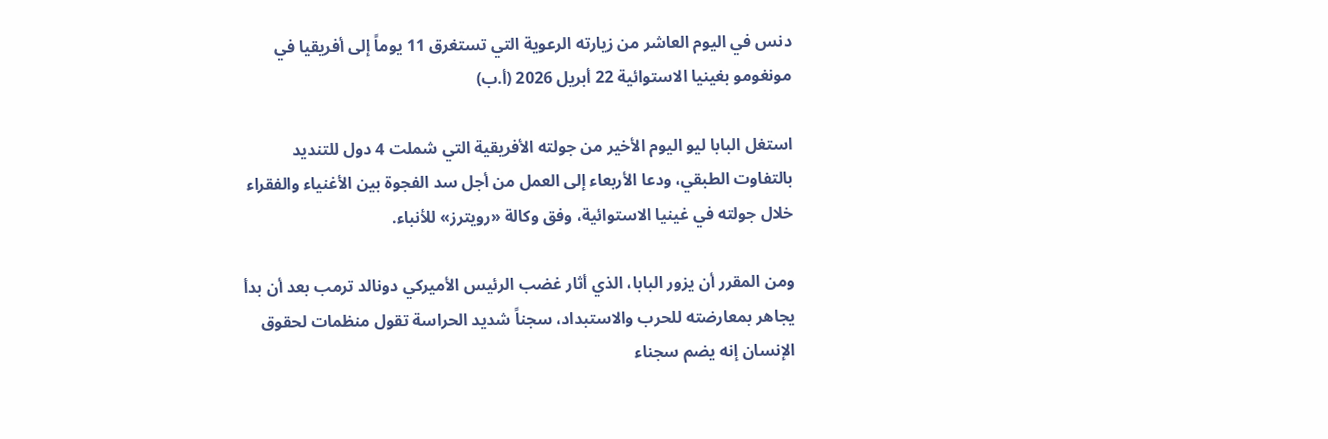دنس في اليوم العاشر من زيارته الرعوية التي تستغرق 11 يوماً إلى أفريقيا في مونغومو بغينيا الاستوائية 22 أبريل 2026 (أ.ب)

استغل البابا ليو اليوم الأخير من جولته الأفريقية التي شملت 4 دول للتنديد بالتفاوت الطبقي، ودعا الأربعاء إلى العمل من أجل سد الفجوة بين الأغنياء والفقراء خلال جولته في غينيا الاستوائية، وفق وكالة «رويترز» للأنباء.

ومن المقرر أن يزور البابا، الذي أثار غضب الرئيس الأميركي دونالد ترمب بعد أن بدأ يجاهر بمعارضته للحرب والاستبداد، سجناً شديد الحراسة تقول منظمات لحقوق الإنسان إنه يضم سجناء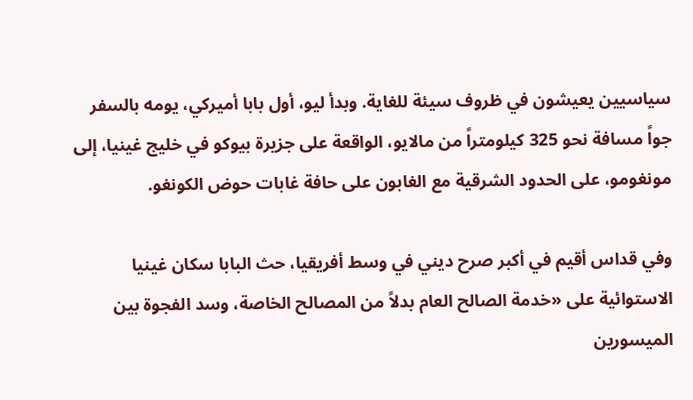سياسيين يعيشون في ظروف سيئة للغاية. وبدأ ليو، أول بابا أميركي، يومه بالسفر جواً مسافة نحو 325 كيلومتراً من مالايو، الواقعة على جزيرة بيوكو في خليج غينيا، إلى مونغومو، على الحدود الشرقية مع الغابون على حافة غابات حوض الكونغو.

وفي قداس أقيم في أكبر صرح ديني في وسط أفريقيا، حث البابا سكان غينيا الاستوائية على «خدمة الصالح العام بدلاً من المصالح الخاصة، وسد الفجوة بين الميسورين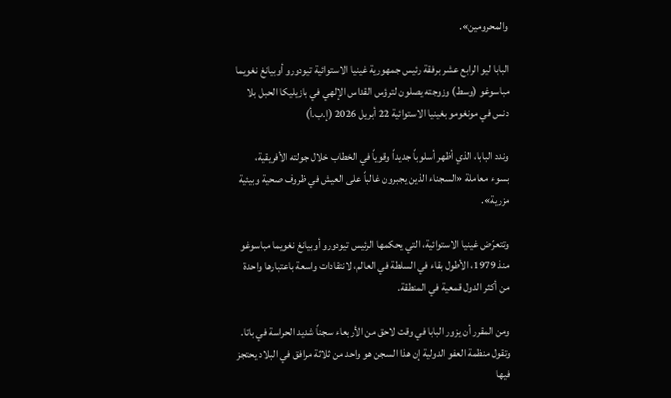والمحرومين».

البابا ليو الرابع عشر برفقة رئيس جمهورية غينيا الاستوائية تيودورو أوبيانغ نغويما مباسوغو (وسط) وزوجته يصلون لترؤس القداس الإلهي في بازيليكا الحبل بلا دنس في مونغومو بغينيا الاستوائية 22 أبريل 2026 (إ.ب.أ)

وندد البابا، الذي أظهر أسلوباً جديداً وقوياً في الخطاب خلال جولته الأفريقية، بسوء معاملة «السجناء الذين يجبرون غالباً على العيش في ظروف صحية وبيئية مزرية».

وتتعرّض غينيا الاستوائية، التي يحكمها الرئيس تيودورو أوبيانغ نغويما مباسوغو منذ 1979، الأطول بقاء في السلطة في العالم، لانتقادات واسعة باعتبارها واحدة من أكثر الدول قمعية في المنطقة.

ومن المقرر أن يزور البابا في وقت لاحق من الأربعاء سجناً شديد الحراسة في باتا. وتقول منظمة العفو الدولية إن هذا السجن هو واحد من ثلاثة مرافق في البلاد يحتجز فيها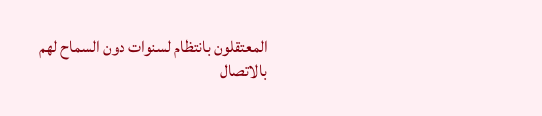المعتقلون بانتظام لسنوات دون السماح لهم بالاتصال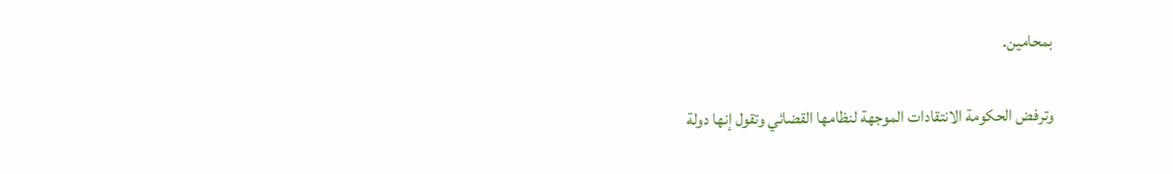بمحامين.

وترفض الحكومة الانتقادات الموجهة لنظامها القضائي وتقول إنها دولة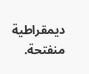ديمقراطية منفتحة.